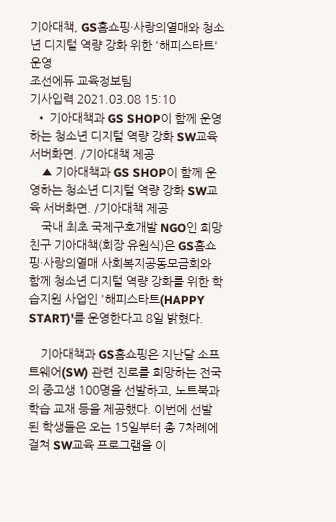기아대책, GS홈쇼핑·사랑의열매와 청소년 디지털 역량 강화 위한 '해피스타트' 운영
조선에듀 교육정보팀
기사입력 2021.03.08 15:10
  • 기아대책과 GS SHOP이 함께 운영하는 청소년 디지털 역량 강화 SW교육 서버화면. /기아대책 제공
    ▲ 기아대책과 GS SHOP이 함께 운영하는 청소년 디지털 역량 강화 SW교육 서버화면. /기아대책 제공
    국내 최초 국제구호개발 NGO인 희망친구 기아대책(회장 유원식)은 GS홈쇼핑·사랑의열매 사회복지공동모금회와 함께 청소년 디지털 역량 강화를 위한 학습지원 사업인 '해피스타트(HAPPY START)'를 운영한다고 8일 밝혔다.

    기아대책과 GS홈쇼핑은 지난달 소프트웨어(SW) 관련 진로를 희망하는 전국의 중고생 100명을 선발하고, 노트북과 학습 교재 등을 제공했다. 이번에 선발된 학생들은 오는 15일부터 총 7차례에 걸쳐 SW교육 프로그램을 이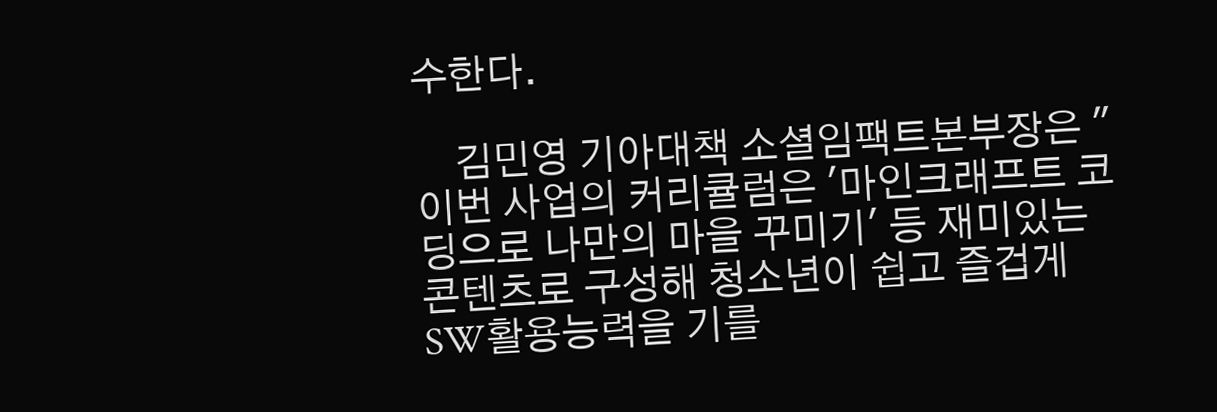수한다.

    김민영 기아대책 소셜임팩트본부장은 "이번 사업의 커리큘럼은 '마인크래프트 코딩으로 나만의 마을 꾸미기' 등 재미있는 콘텐츠로 구성해 청소년이 쉽고 즐겁게 SW활용능력을 기를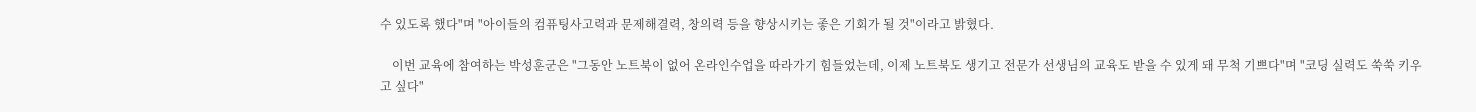수 있도록 했다"며 "아이들의 컴퓨팅사고력과 문제해결력, 창의력 등을 향상시키는 좋은 기회가 될 것"이라고 밝혔다.

    이번 교육에 참여하는 박성훈군은 "그동안 노트북이 없어 온라인수업을 따라가기 힘들었는데, 이제 노트북도 생기고 전문가 선생님의 교육도 받을 수 있게 돼 무척 기쁘다"며 "코딩 실력도 쑥쑥 키우고 싶다"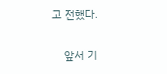고 전했다.

    앞서 기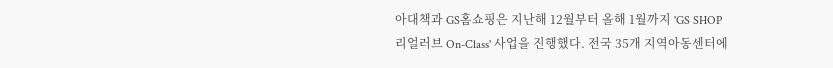아대책과 GS홈쇼핑은 지난해 12월부터 올해 1월까지 'GS SHOP 리얼러브 On-Class' 사업을 진행했다. 전국 35개 지역아동센터에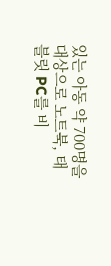있는 아동 약 700명을 대상으로 노트북, 태블릿 PC를 비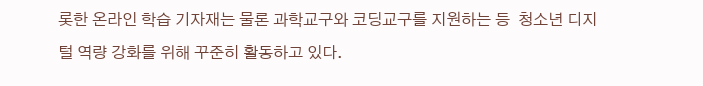롯한 온라인 학습 기자재는 물론 과학교구와 코딩교구를 지원하는 등  청소년 디지털 역량 강화를 위해 꾸준히 활동하고 있다.